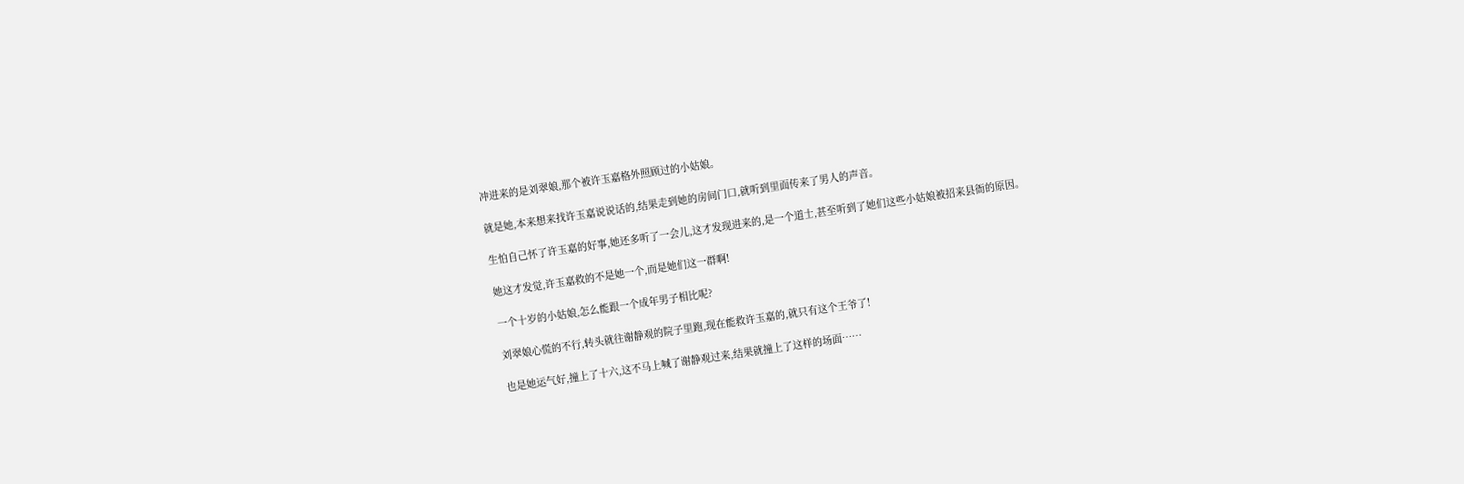冲进来的是刘翠娘,那个被许玉嘉格外照顾过的小姑娘。

就是她,本来想来找许玉嘉说说话的,结果走到她的房间门口,就听到里面传来了男人的声音。

生怕自己怀了许玉嘉的好事,她还多听了一会儿,这才发现进来的,是一个道士,甚至听到了她们这些小姑娘被招来县衙的原因。

她这才发觉,许玉嘉救的不是她一个,而是她们这一群啊!

一个十岁的小姑娘,怎么能跟一个成年男子相比呢?

刘翠娘心慌的不行,转头就往谢静观的院子里跑,现在能救许玉嘉的,就只有这个王爷了!

也是她运气好,撞上了十六,这不马上喊了谢静观过来,结果就撞上了这样的场面……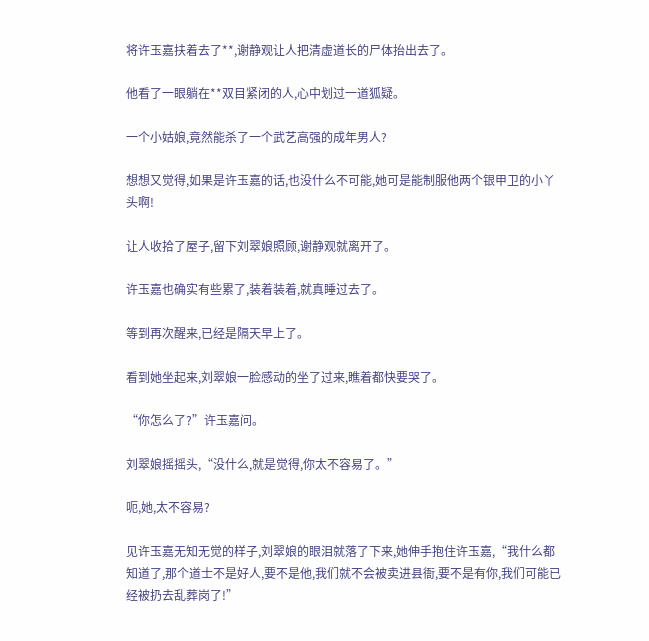将许玉嘉扶着去了**,谢静观让人把清虚道长的尸体抬出去了。

他看了一眼躺在**双目紧闭的人,心中划过一道狐疑。

一个小姑娘,竟然能杀了一个武艺高强的成年男人?

想想又觉得,如果是许玉嘉的话,也没什么不可能,她可是能制服他两个银甲卫的小丫头啊!

让人收拾了屋子,留下刘翠娘照顾,谢静观就离开了。

许玉嘉也确实有些累了,装着装着,就真睡过去了。

等到再次醒来,已经是隔天早上了。

看到她坐起来,刘翠娘一脸感动的坐了过来,瞧着都快要哭了。

“你怎么了?”许玉嘉问。

刘翠娘摇摇头,“没什么,就是觉得,你太不容易了。”

呃,她,太不容易?

见许玉嘉无知无觉的样子,刘翠娘的眼泪就落了下来,她伸手抱住许玉嘉,“我什么都知道了,那个道士不是好人,要不是他,我们就不会被卖进县衙,要不是有你,我们可能已经被扔去乱葬岗了!”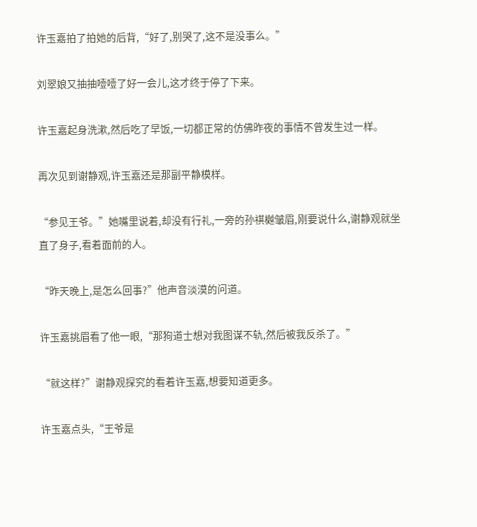许玉嘉拍了拍她的后背,“好了,别哭了,这不是没事么。”

刘翠娘又抽抽噎噎了好一会儿,这才终于停了下来。

许玉嘉起身洗漱,然后吃了早饭,一切都正常的仿佛昨夜的事情不曾发生过一样。

再次见到谢静观,许玉嘉还是那副平静模样。

“参见王爷。”她嘴里说着,却没有行礼,一旁的孙祺樾皱眉,刚要说什么,谢静观就坐直了身子,看着面前的人。

“昨天晚上,是怎么回事?”他声音淡漠的问道。

许玉嘉挑眉看了他一眼,“那狗道士想对我图谋不轨,然后被我反杀了。”

“就这样?”谢静观探究的看着许玉嘉,想要知道更多。

许玉嘉点头,“王爷是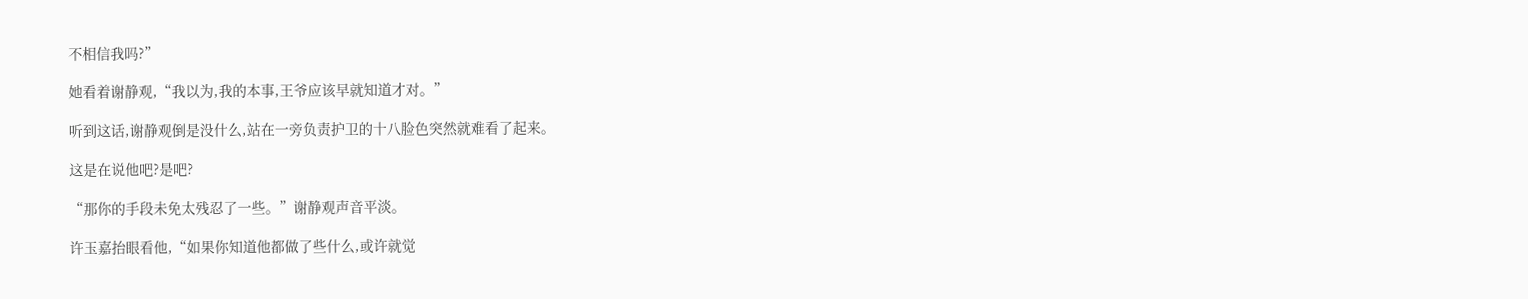不相信我吗?”

她看着谢静观,“我以为,我的本事,王爷应该早就知道才对。”

听到这话,谢静观倒是没什么,站在一旁负责护卫的十八脸色突然就难看了起来。

这是在说他吧?是吧?

“那你的手段未免太残忍了一些。”谢静观声音平淡。

许玉嘉抬眼看他,“如果你知道他都做了些什么,或许就觉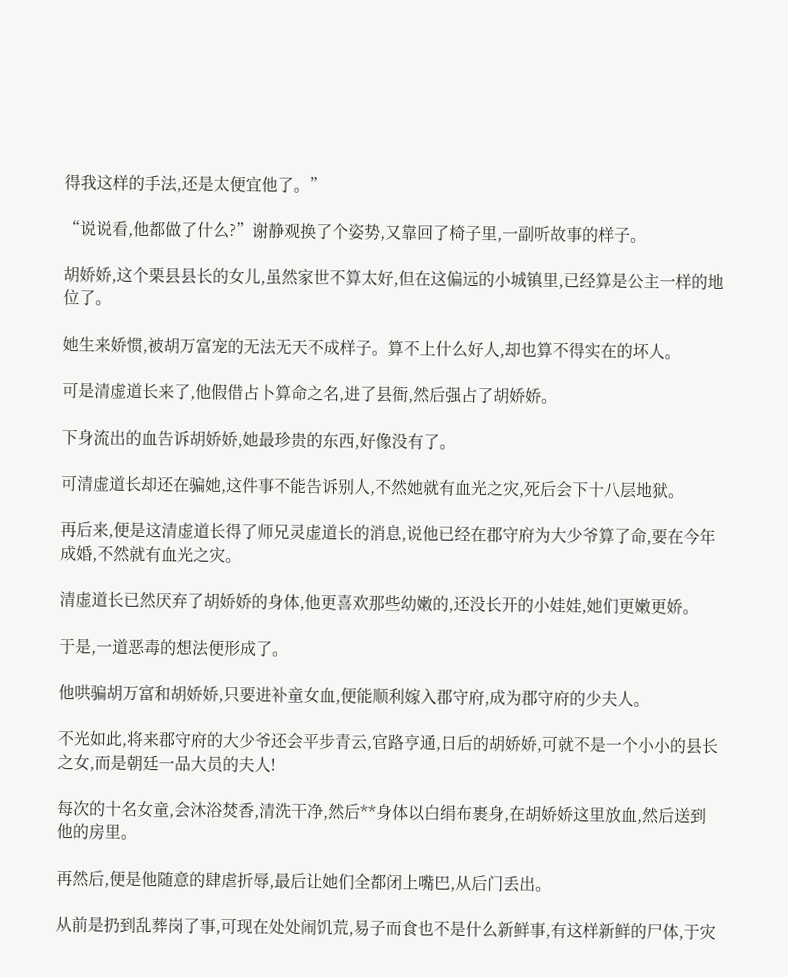得我这样的手法,还是太便宜他了。”

“说说看,他都做了什么?”谢静观换了个姿势,又靠回了椅子里,一副听故事的样子。

胡娇娇,这个栗县县长的女儿,虽然家世不算太好,但在这偏远的小城镇里,已经算是公主一样的地位了。

她生来娇惯,被胡万富宠的无法无天不成样子。算不上什么好人,却也算不得实在的坏人。

可是清虚道长来了,他假借占卜算命之名,进了县衙,然后强占了胡娇娇。

下身流出的血告诉胡娇娇,她最珍贵的东西,好像没有了。

可清虚道长却还在骗她,这件事不能告诉别人,不然她就有血光之灾,死后会下十八层地狱。

再后来,便是这清虚道长得了师兄灵虚道长的消息,说他已经在郡守府为大少爷算了命,要在今年成婚,不然就有血光之灾。

清虚道长已然厌弃了胡娇娇的身体,他更喜欢那些幼嫩的,还没长开的小娃娃,她们更嫩更娇。

于是,一道恶毒的想法便形成了。

他哄骗胡万富和胡娇娇,只要进补童女血,便能顺利嫁入郡守府,成为郡守府的少夫人。

不光如此,将来郡守府的大少爷还会平步青云,官路亨通,日后的胡娇娇,可就不是一个小小的县长之女,而是朝廷一品大员的夫人!

每次的十名女童,会沐浴焚香,清洗干净,然后**身体以白绢布裹身,在胡娇娇这里放血,然后送到他的房里。

再然后,便是他随意的肆虐折辱,最后让她们全都闭上嘴巴,从后门丢出。

从前是扔到乱葬岗了事,可现在处处闹饥荒,易子而食也不是什么新鲜事,有这样新鲜的尸体,于灾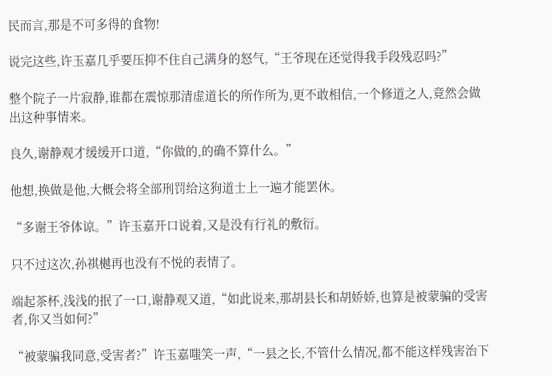民而言,那是不可多得的食物!

说完这些,许玉嘉几乎要压抑不住自己满身的怒气,“王爷现在还觉得我手段残忍吗?”

整个院子一片寂静,谁都在震惊那清虚道长的所作所为,更不敢相信,一个修道之人,竟然会做出这种事情来。

良久,谢静观才缓缓开口道,“你做的,的确不算什么。”

他想,换做是他,大概会将全部刑罚给这狗道士上一遍才能罢休。

“多谢王爷体谅。”许玉嘉开口说着,又是没有行礼的敷衍。

只不过这次,孙祺樾再也没有不悦的表情了。

端起茶杯,浅浅的抿了一口,谢静观又道,“如此说来,那胡县长和胡娇娇,也算是被蒙骗的受害者,你又当如何?”

“被蒙骗我同意,受害者?”许玉嘉嗤笑一声,“一县之长,不管什么情况,都不能这样残害治下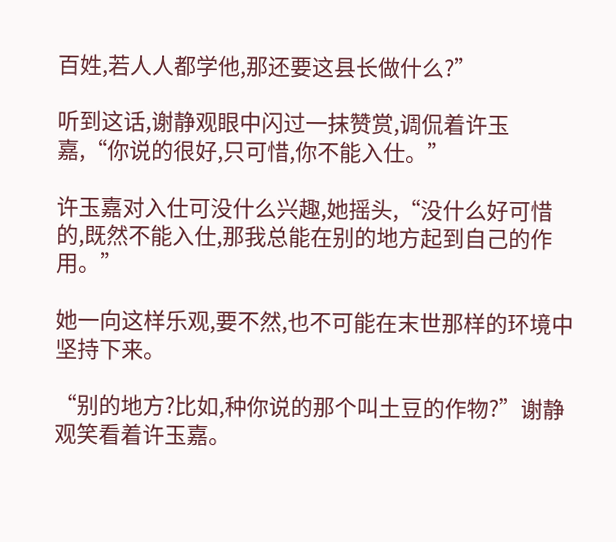百姓,若人人都学他,那还要这县长做什么?”

听到这话,谢静观眼中闪过一抹赞赏,调侃着许玉嘉,“你说的很好,只可惜,你不能入仕。”

许玉嘉对入仕可没什么兴趣,她摇头,“没什么好可惜的,既然不能入仕,那我总能在别的地方起到自己的作用。”

她一向这样乐观,要不然,也不可能在末世那样的环境中坚持下来。

“别的地方?比如,种你说的那个叫土豆的作物?”谢静观笑看着许玉嘉。